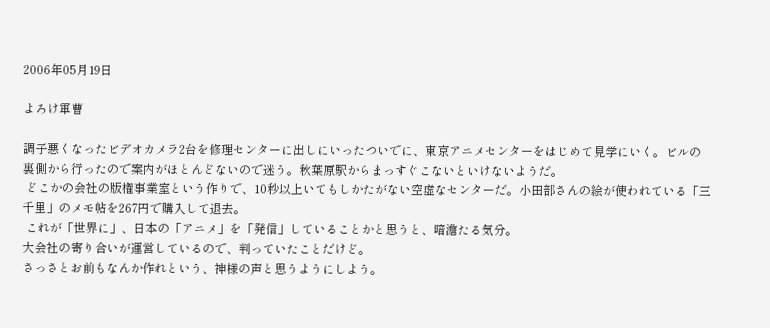2006年05月19日

よろけ軍曹

調子悪くなったビデオカメラ2台を修理センターに出しにいったついでに、東京アニメセンターをはじめて見学にいく。ビルの裏側から行ったので案内がほとんどないので迷う。秋葉原駅からまっすぐこないといけないようだ。
 どこかの会社の版権事業室という作りで、10秒以上いてもしかたがない空虚なセンターだ。小田部さんの絵が使われている「三千里」のメモ帖を267円で購入して退去。
 これが「世界に」、日本の「アニメ」を「発信」していることかと思うと、暗澹たる気分。
大会社の寄り合いが運営しているので、判っていたことだけど。
さっさとお前もなんか作れという、神様の声と思うようにしよう。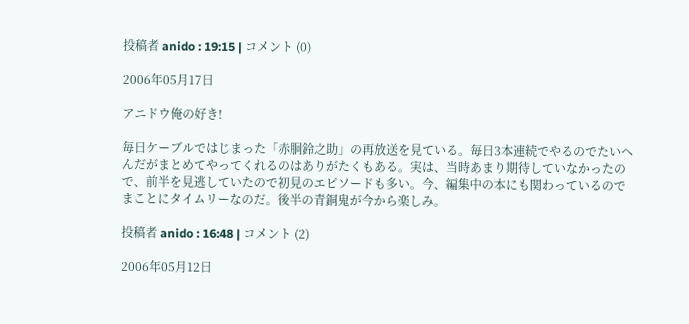投稿者 anido : 19:15 | コメント (0)

2006年05月17日

アニドウ俺の好き!

毎日ケーブルではじまった「赤胴鈴之助」の再放送を見ている。毎日3本連続でやるのでたいへんだがまとめてやってくれるのはありがたくもある。実は、当時あまり期待していなかったので、前半を見逃していたので初見のエピソードも多い。今、編集中の本にも関わっているのでまことにタイムリーなのだ。後半の青銅鬼が今から楽しみ。

投稿者 anido : 16:48 | コメント (2)

2006年05月12日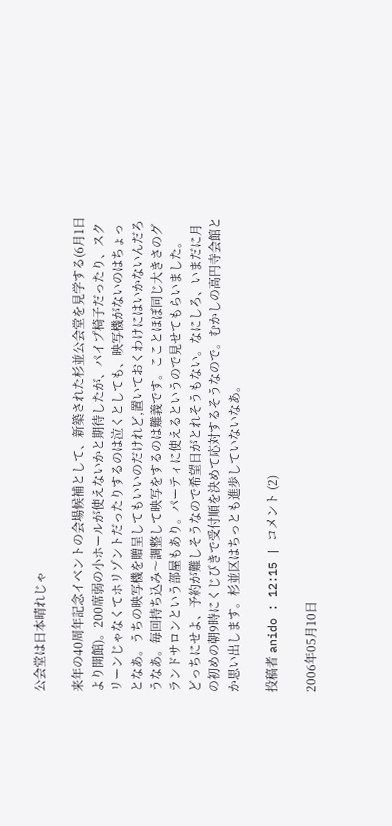公会堂は日本晴れじゃ

来年の40周年記念イベントの会場候補として、新築された杉並公会堂を見学する(6月1日より開館)。200席弱の小ホールが使えないかと期待したが、パイプ椅子だったり、スクリーンじゃなくてホリゾントだったりするのは泣くとしても、映写機がないのはちょっとなあ。うちの映写機を贈呈してもいいのだけれど,置いておくわけにはいかないんだろうなあ。毎回持ち込み〜調整して映写をするのは難義です。こことほぼ同じ大きさのグランドサロンという部屋もあり。パーティに使えるというので見せてもらいました。
どっちにせよ、予約が難しそうなので希望日がとれそうもない。なにしろ、いまだに月の初めの朝9時にくじびきで受付順を決めて応対するそうなので。むかしの高円寺会館とか思い出します。杉並区はちっとも進歩していないなあ。

投稿者 anido : 12:15 | コメント (2)

2006年05月10日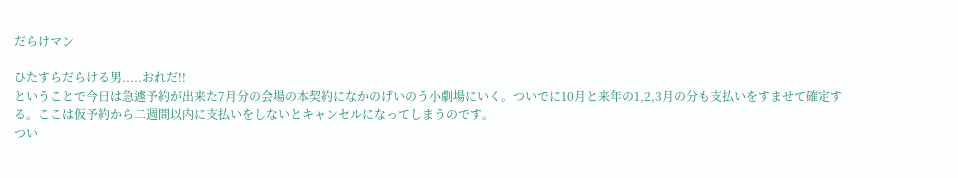だらけマン

ひたすらだらける男.....おれだ!!
ということで今日は急遽予約が出来た7月分の会場の本契約になかのげいのう小劇場にいく。ついでに10月と来年の1,2,3月の分も支払いをすませて確定する。ここは仮予約から二週間以内に支払いをしないとキャンセルになってしまうのです。
つい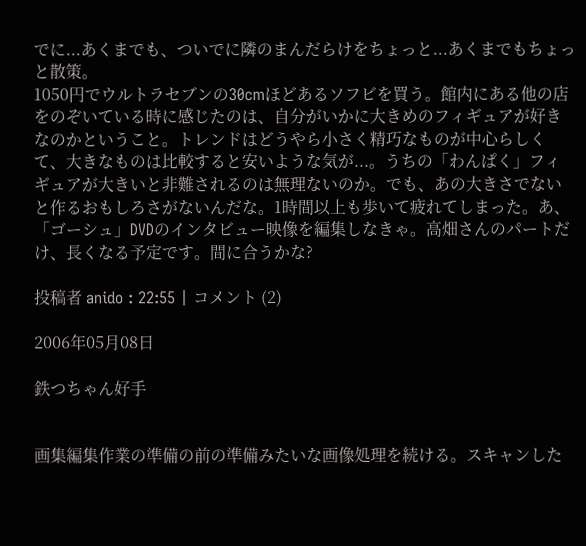でに...あくまでも、ついでに隣のまんだらけをちょっと...あくまでもちょっと散策。
1050円でウルトラセブンの30cmほどあるソフビを買う。館内にある他の店をのぞいている時に感じたのは、自分がいかに大きめのフィギュアが好きなのかということ。トレンドはどうやら小さく精巧なものが中心らしくて、大きなものは比較すると安いような気が...。うちの「わんぱく」フィギュアが大きいと非難されるのは無理ないのか。でも、あの大きさでないと作るおもしろさがないんだな。1時間以上も歩いて疲れてしまった。あ、「ゴーシュ」DVDのインタビュー映像を編集しなきゃ。高畑さんのパートだけ、長くなる予定です。間に合うかな?

投稿者 anido : 22:55 | コメント (2)

2006年05月08日

鉄つちゃん好手


画集編集作業の準備の前の準備みたいな画像処理を続ける。スキャンした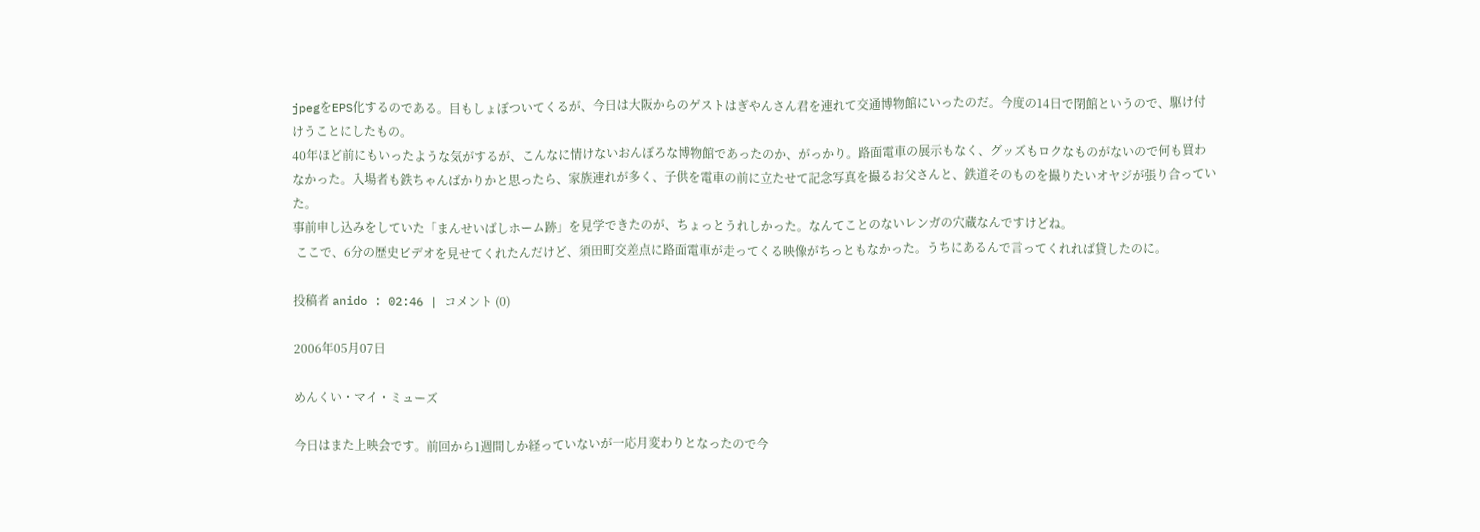jpegをEPS化するのである。目もしょぼついてくるが、今日は大阪からのゲストはぎやんさん君を連れて交通博物館にいったのだ。今度の14日で閉館というので、駆け付けうことにしたもの。
40年ほど前にもいったような気がするが、こんなに情けないおんぼろな博物館であったのか、がっかり。路面電車の展示もなく、グッズもロクなものがないので何も買わなかった。入場者も鉄ちゃんばかりかと思ったら、家族連れが多く、子供を電車の前に立たせて記念写真を撮るお父さんと、鉄道そのものを撮りたいオヤジが張り合っていた。
事前申し込みをしていた「まんせいばしホーム跡」を見学できたのが、ちょっとうれしかった。なんてことのないレンガの穴蔵なんですけどね。
 ここで、6分の歴史ビデオを見せてくれたんだけど、須田町交差点に路面電車が走ってくる映像がちっともなかった。うちにあるんで言ってくれれば貸したのに。

投稿者 anido : 02:46 | コメント (0)

2006年05月07日

めんくい・マイ・ミューズ

今日はまた上映会です。前回から1週間しか経っていないが一応月変わりとなったので今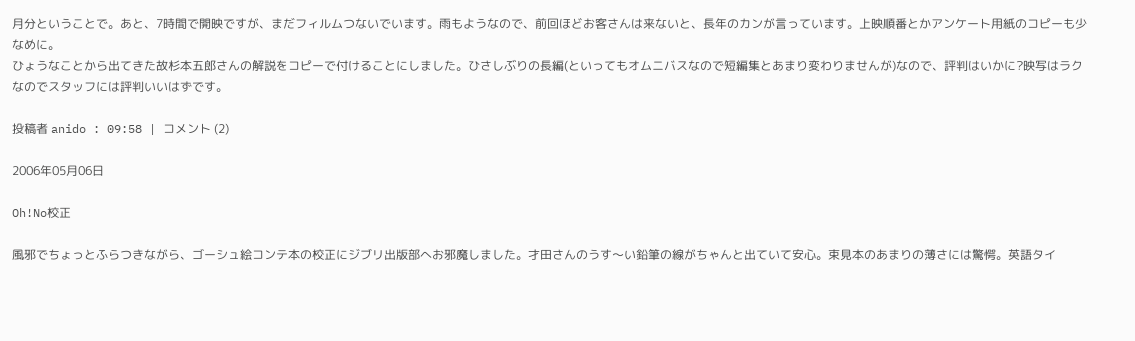月分ということで。あと、7時間で開映ですが、まだフィルムつないでいます。雨もようなので、前回ほどお客さんは来ないと、長年のカンが言っています。上映順番とかアンケート用紙のコピーも少なめに。
ひょうなことから出てきた故杉本五郎さんの解説をコピーで付けることにしました。ひさしぶりの長編(といってもオムニバスなので短編集とあまり変わりませんが)なので、評判はいかに?映写はラクなのでスタッフには評判いいはずです。

投稿者 anido : 09:58 | コメント (2)

2006年05月06日

Oh!No校正

風邪でちょっとふらつきながら、ゴーシュ絵コンテ本の校正にジブリ出版部へお邪魔しました。才田さんのうす〜い鉛筆の線がちゃんと出ていて安心。束見本のあまりの薄さには驚愕。英語タイ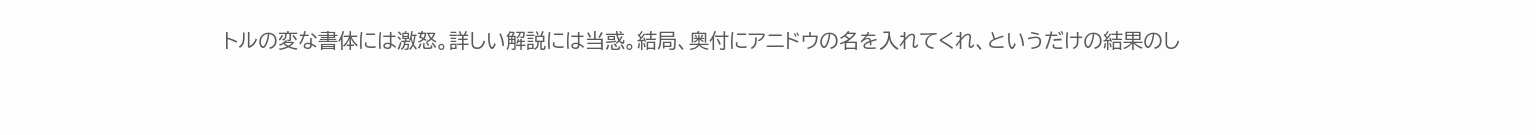トルの変な書体には激怒。詳しい解説には当惑。結局、奥付にアニドウの名を入れてくれ、というだけの結果のし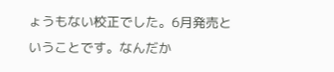ょうもない校正でした。6月発売ということです。なんだか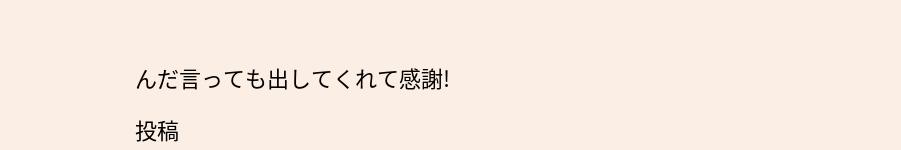んだ言っても出してくれて感謝!

投稿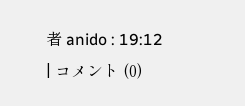者 anido : 19:12 | コメント (0)